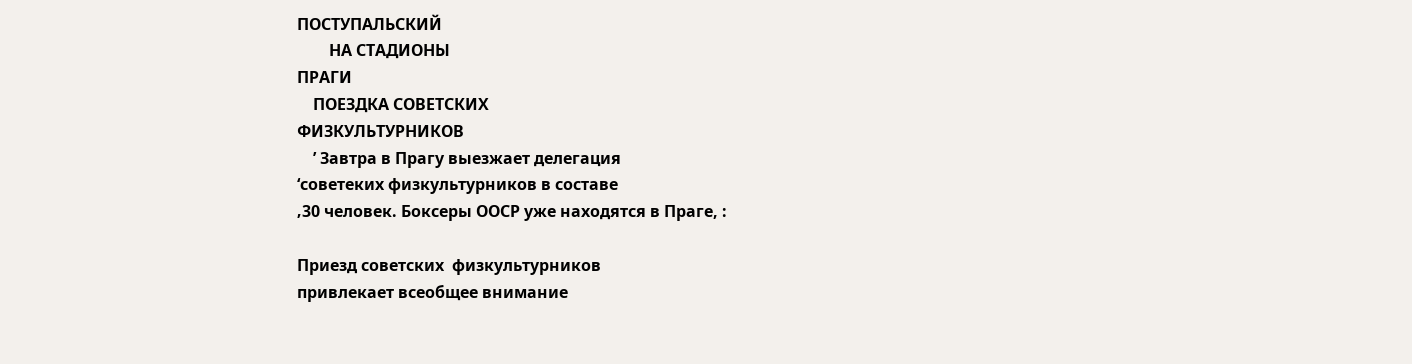ПОСТУПАЛЬСКИЙ
        НА СТАДИОНЫ
ПРАГИ
    ПОЕЗДКА СОВЕТСКИХ
ФИЗКУЛЬТУРНИКОВ
    ’ Завтра в Прагу выезжает делегация
‘советеких физкультурников в составе
‚30 человек. Боксеры ООСР уже находятся в Праге, :

Приезд советских  физкультурников
привлекает всеобщее внимание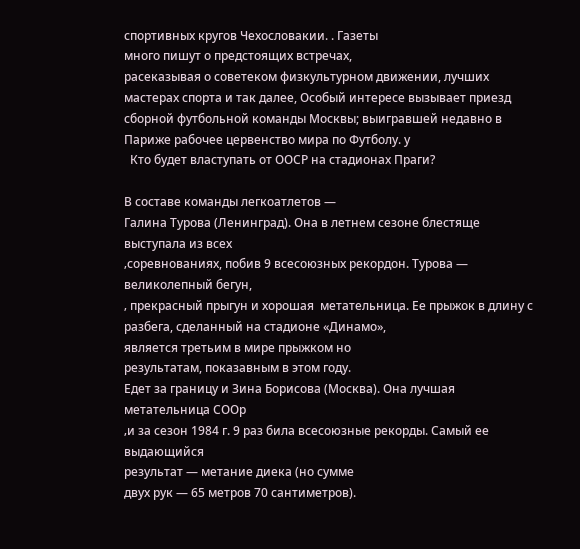спортивных кругов Чехословакии. . Газеты
много пишут о предстоящих встречах,
расеказывая о советеком физкультурном движении, лучших мастерах спорта и так далее, Особый интересе вызывает приезд сборной футбольной команды Москвы; выигравшей недавно в Париже рабочее цервенство мира по Футболу. у
  Кто будет властупать от ООСР на стадионах Праги?

В составе команды легкоатлетов —
Галина Турова (Ленинград). Она в летнем сезоне блестяще выступала из всех
‚соревнованиях, побив 9 всесоюзных рекордон. Турова — великолепный бегун,
‚ прекрасный прыгун и хорошая  метательница. Ее прыжок в длину с разбега, сделанный на стадионе «Динамо»,
является третьим в мире прыжком но
результатам, показавным в этом году.
Едет за границу и Зина Борисова (Москва). Она лучшая метательница СООр
‚и за сезон 1984 г. 9 раз била всесоюзные рекорды. Самый ее выдающийся
результат — метание диека (но сумме
двух рук — 65 метров 70 сантиметров).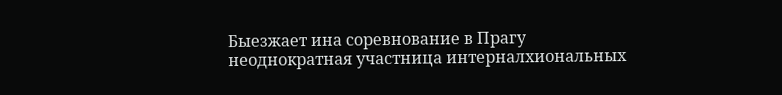Быезжает ина соревнование в Прагу
неоднократная участница интерналхиональных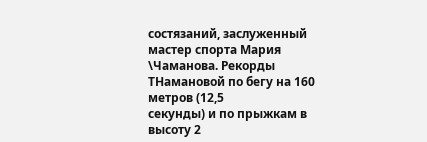состязаний, заслуженный мастер спорта Мария \Чаманова. Рекорды
ТНамановой по бегу на 160 метров (12,5
секунды) и по прыжкам в высоту 2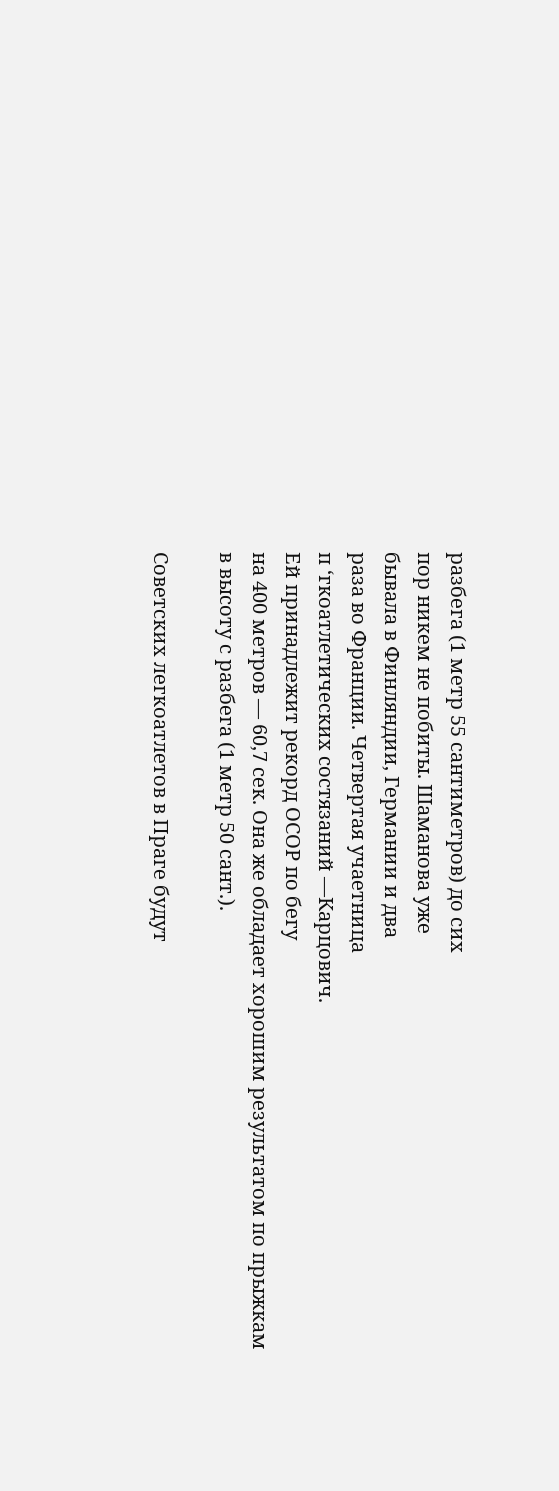разбега (1 метр 55 сантиметров) до сих
пор никем не побиты. Шаманова уже
бывала в Финляндии, Германии и два
раза во Франции. Четвертая учаетница
п ‘гкоатлетических состязаний —Карцович.
Ей принадлежит рекорд ОСОР по бегу
на 400 метров — 60,7 сек. Она же обладает хорошим результатом по прыжкам
в высоту с разбега (1 метр 50 сант.).

Советских легкоатлетов в Праге будут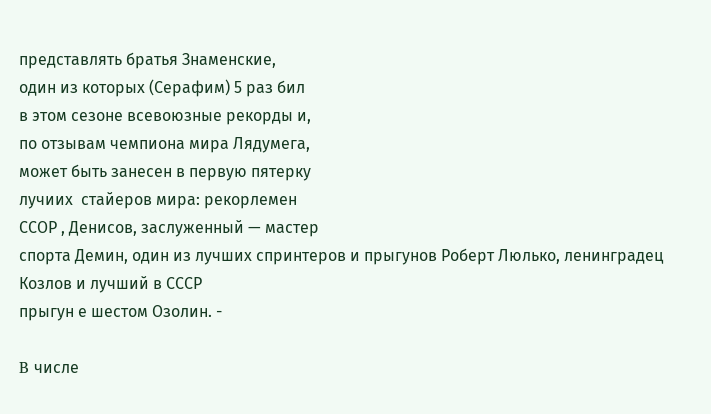представлять братья Знаменские,
один из которых (Серафим) 5 раз бил
в этом сезоне всевоюзные рекорды и,
по отзывам чемпиона мира Лядумега,
может быть занесен в первую пятерку
лучиих  стайеров мира: рекорлемен
ССОР , Денисов, заслуженный — мастер
спорта Демин, один из лучших спринтеров и прыгунов Роберт Люлько, ленинградец Козлов и лучший в СССР
прыгун е шестом Озолин. -

B числе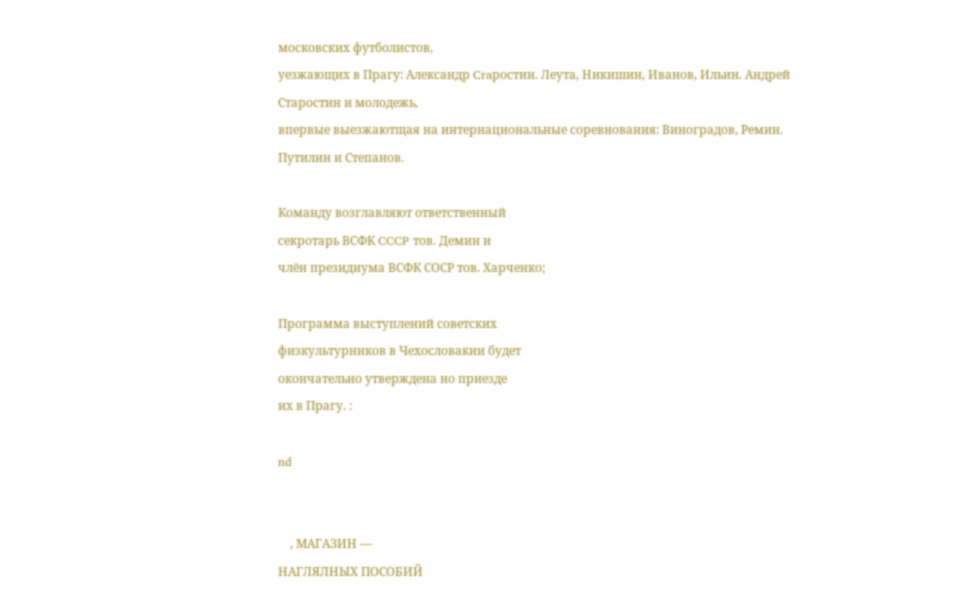московских футболистов,
уезжающих в Прагу: Александр Craростин. Леута, Никишин, Иванов, Ильин. Андрей Старостин и молодежь,
впервые выезжаютщая на интернациональные соревнования: Виноградов, Peмин. Путилин и Степанов.

Команду возглавляют ответственный
секротарь ВСФК CCCP тов. Демин и
члён президиума ВСФК СОСР тов. Харченко;

Программа выступлений советских
физкультурников в Чехословакии будет
окончательно утверждена но приезде
их в Прагу. :

nd


    ‚ МАГАЗИН —
НАГЛЯЛНЫХ ПОСОБИЙ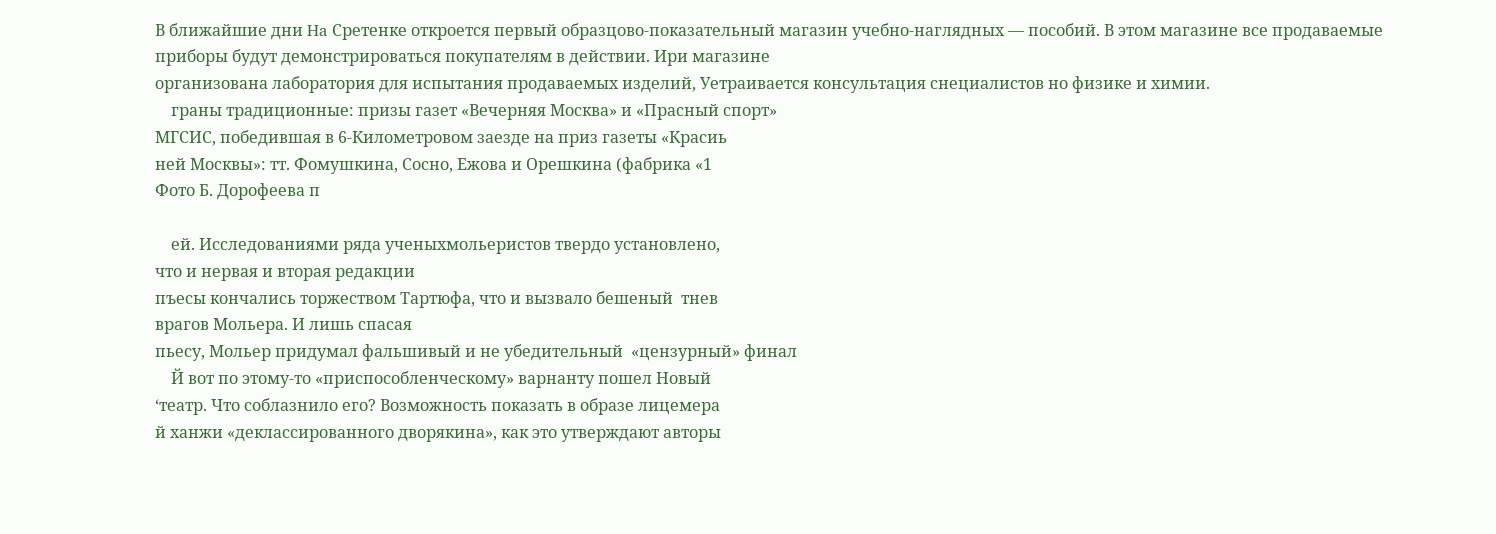В ближайшие дни Ha Сретенке откроется первый образцово-показательный магазин учебно-наглядных — пособий. В этом магазине все продаваемые
приборы будут демонстрироваться покупателям в действии. Ири магазине
организована лаборатория для испытания продаваемых изделий, Уетраивается консультация снециалистов но физике и химии.
    граны традиционные: призы газет «Вечерняя Москва» и «Прасный спорт»
МГСИС, победившая в 6-Километровом заезде на приз газеты «Красиь
ней Москвы»: тт. Фомушкина, Сосно, Ежова и Орешкина (фабрика «1
Фото Б. Дорофеева п

    ей. Исследованиями ряда ученыхмольеристов твердо установлено,
что и нервая и вторая редакции
пъесы кончались торжеством Тартюфа, что и вызвало бешеный  тнев
врагов Мольера. И лишь спасая
пьесу, Мольер придумал фальшивый и не убедительный  «цензурный» финал
    Й вот по этому-то «приспособленческому» варнанту пошел Новый
‘театр. Что соблазнило его? Возможность показать в образе лицемера
й ханжи «деклассированного дворякина», как это утверждают авторы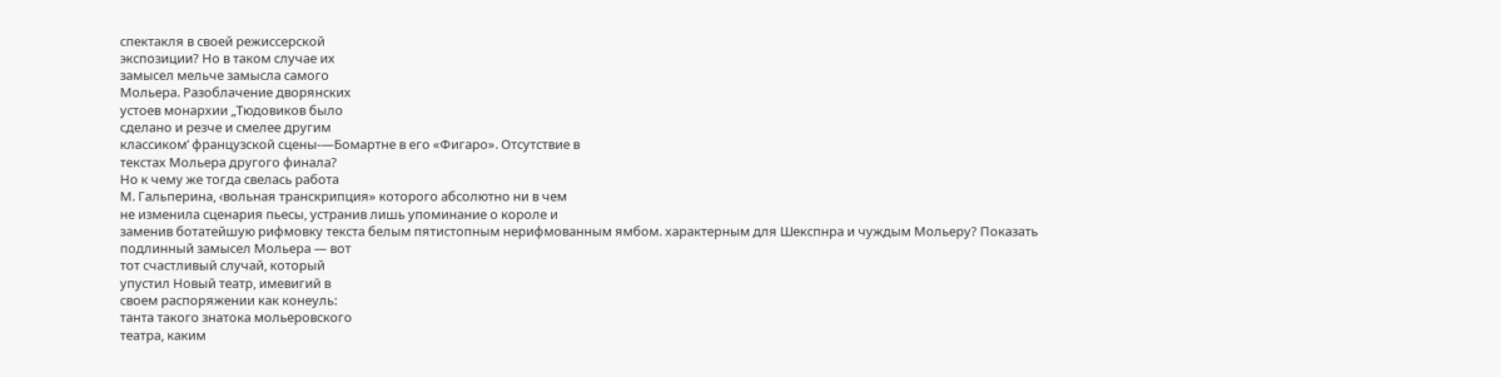спектакля в своей режиссерской
экспозиции? Но в таком случае их
замысел мельче замысла самого
Мольера. Разоблачение дворянских
устоев монархии „Тюдовиков было
сделано и резче и смелее другим
классиком’ французской сцены-—Бомартне в его «Фигаро». Отсутствие в
текстах Мольера другого финала?
Но к чему же тогда свелась работа
М. Гальперина, ‹вольная транскрипция» которого абсолютно ни в чем
не изменила сценария пьесы, устранив лишь упоминание о короле и
заменив ботатейшую рифмовку текста белым пятистопным нерифмованным ямбом. характерным для Шекспнра и чуждым Мольеру? Показать
подлинный замысел Мольера — вот
тот счастливый случай, который
упустил Новый театр, имевигий в
своем распоряжении как конеуль:
танта такого знатока мольеровского
театра, каким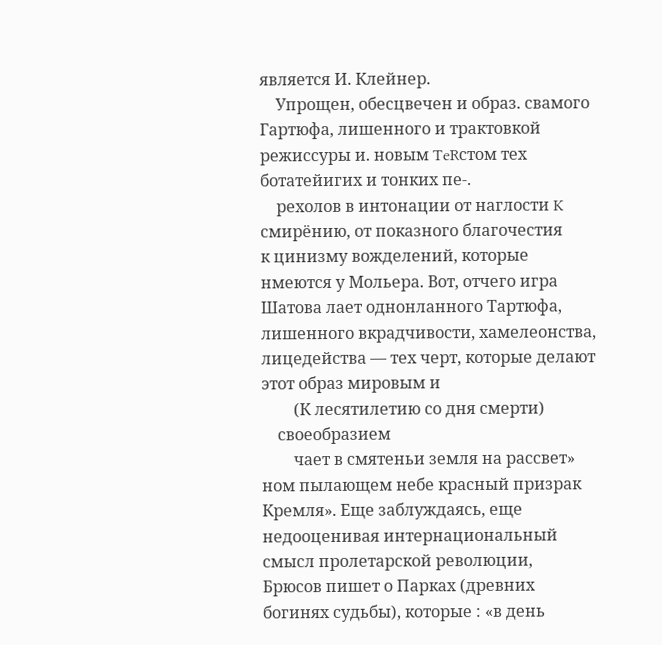является И. Клейнер.
    Упрощен, обесцвечен и образ. свамого  Гартюфа, лишенного и трактовкой режиссуры и. новым TeRстом тех ботатейигих и тонких пе-.
    рехолов в интонации от наглости K
смирёнию, от показного благочестия
к цинизму вожделений, которые
нмеются у Мольера. Вот, отчего игра
Шатова лает однонланного Тартюфа,
лишенного вкрадчивости, хамелеонства, лицедейства — тех черт, которые делают этот образ мировым и
        (К лесятилетию со дня смерти)
    своеобразием
        чает в смятеньи земля на рассвет»
ном пылающем небе красный призрак Кремля». Еще заблуждаясь, еще
недооценивая интернациональный
смысл пролетарской революции,
Брюсов пишет о Парках (древних
богинях судьбы), которые : «в день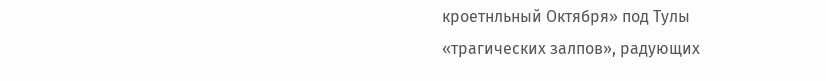кроетнльный Октября» под Тулы
«трагических залпов», радующих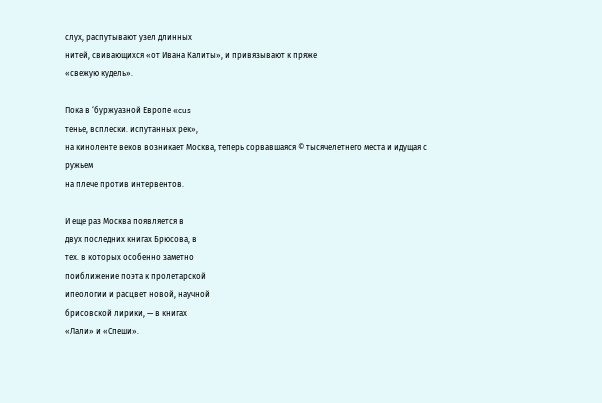слух, распутывают узел длинных
нитей, свивающихся «от Ивана Калиты», и привязывают к пряже
«свежую кудель».

Пока в ‘буржуазной Европе «cus
тенье, всплески. испутанных рек»,
на киноленте веков возникает Москва, теперь сорвавшаяся © тысячелетнего места и идущая с ружьем
на плече против интервентов.

И еще раз Москва появляется в
двух последних книгах Брюсова, в
тех. в которых особенно заметно
поиближение поэта к пролетарской
ипеологии и расцвет новой, научной
брисовской лирики, — в книгах
«Лали» и «Спеши».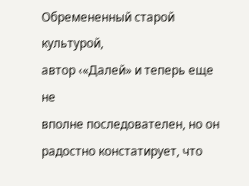Обремененный старой культурой,
автор ‹«Далей» и теперь еще не
вполне последователен, но он радостно констатирует, что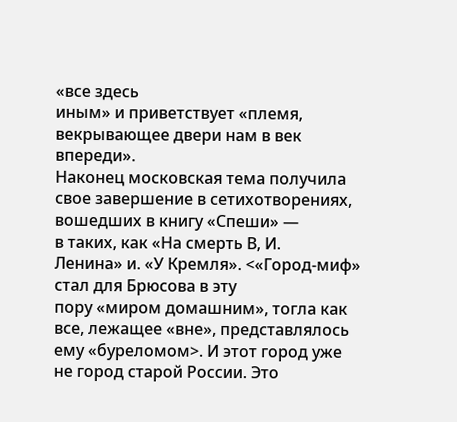«все здесь
иным» и приветствует «племя, векрывающее двери нам в век впереди».
Наконец московская тема получила
свое завершение в сетихотворениях, вошедших в книгу «Спеши» —
в таких, как «На смерть В, И.
Ленина» и. «У Кремля». <«Город-миф» стал для Брюсова в эту
пору «миром домашним», тогла как
все, лежащее «вне», представлялось
ему «буреломом>. И этот город уже
не город старой России. Это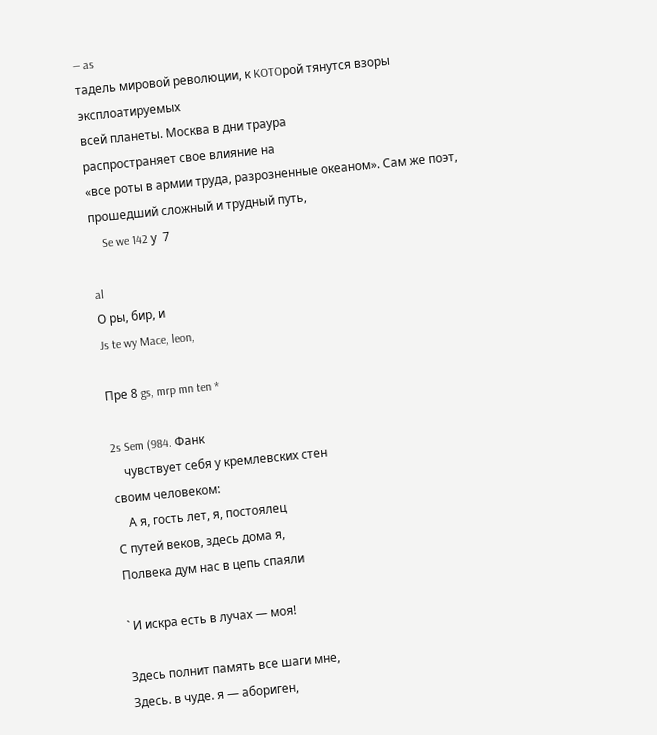— as
тадель мировой революции, к KOTOрой тянутся взоры эксплоатируемых
всей планеты. Москва в дни траура
распространяет свое влияние на
«все роты в армии труда, разрозненные океаном». Сам же поэт, прошедший сложный и трудный путь,
    Se we 142 у  7

al
О ры, бир, и
Js te wy Mace, leon,

Пре 8 gs, mrp mn ten *

2s Sem (984. Фанк
    чувствует себя у кремлевских стен
своим человеком:
    А я, гость лет, я, постоялец
С путей веков, здесь дома я,
Полвека дум нас в цепь спаяли

` И искра есть в лучах — моя!

Здесь полнит память все шаги мне,
Здесь. в чуде. я — абориген,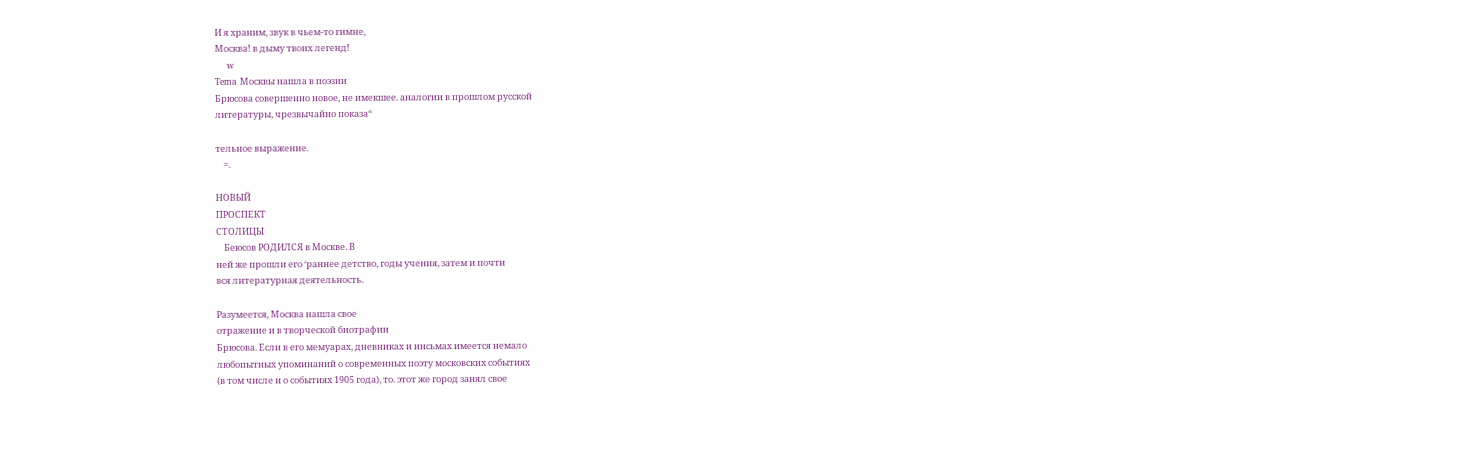И я храним, звук в чьем-то гимне,
Москва! в дыму твоих легенд!
    w
Tema Москвы нашла в поэзии
Брюсова совершенно новое, не имекшее. аналогии в прошлом русской
литературы, чрезвычайно показа“

тельное выражение.
    =.

НОВЫЙ
ПРОСПЕКТ
СТОЛИЦЫ
    Беюсов РОДИЛСЯ в Москве. В
ней же прошли его ‘раннее детство, годы учения, затем и почти
вся литературная деятельность.

Разумеется, Москва нашла свое
отражение и в творческой биотрафии
Брюсова. Если в его мемуарах, дневниках и инсьмах имеется немало
любопытных упоминаний о современных поэту московских событиях
(в том числе и о событиях 1905 года), то. этот же город занял свое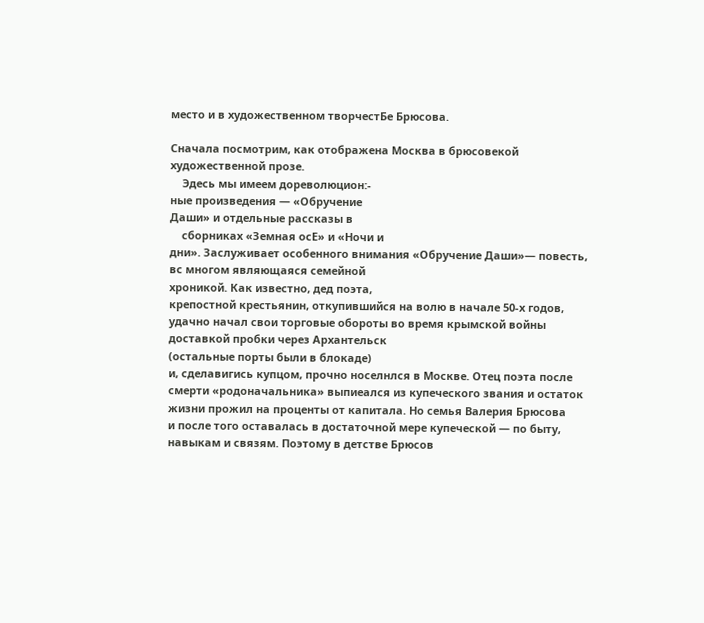место и в художественном творчестБе Брюсова.

Сначала посмотрим, как отображена Москва в брюсовекой художественной прозе.
    Эдесь мы имеем дореволюцион:-
ные произведения — «Обручение
Даши» и отдельные рассказы в
    сборниках «Земная осЕ» и «Ночи и
дни». Заслуживает особенного внимания «Обручение Даши»— повесть,
вс многом являющаяся семейной
хроникой. Как известно, дед поэта,
крепостной крестьянин, откупившийся на волю в начале 50-х годов,
удачно начал свои торговые обороты во время крымской войны доставкой пробки через Архантельск
(остальные порты были в блокаде)
и, сделавигись купцом, прочно носелнлся в Москве. Отец поэта после
смерти «родоначальника» выпиеался из купеческого звания и остаток
жизни прожил на проценты от капитала. Но семья Валерия Брюсова
и после того оставалась в достаточной мере купеческой — по быту,
навыкам и связям. Поэтому в детстве Брюсов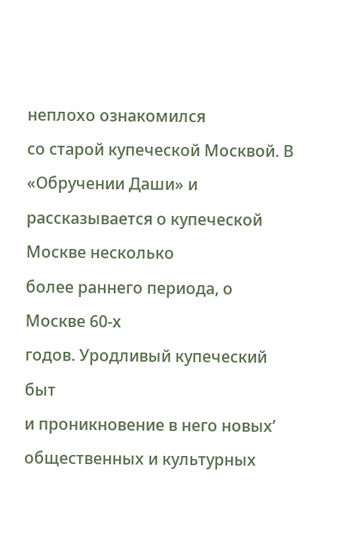неплохо ознакомился
со старой купеческой Москвой. В
«Обручении Даши» и рассказывается о купеческой Москве несколько
более раннего периода, о Москве 60-х
годов. Уродливый купеческий быт
и проникновение в него новых’ общественных и культурных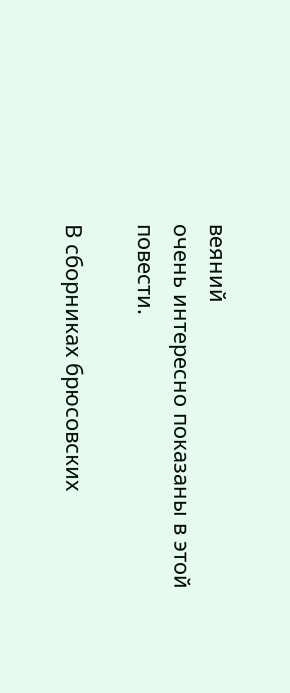веяний
очень интересно показаны в этой
повести.

В сборниках брюсовских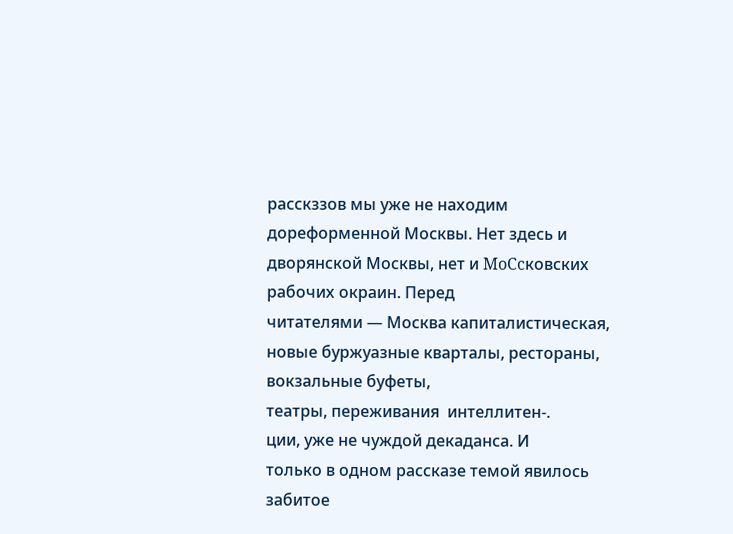расскззов мы уже не находим дореформенной Москвы. Нет здесь и дворянской Москвы, нет и MoCcковских рабочих окраин. Перед
читателями — Москва капиталистическая, новые буржуазные кварталы, рестораны, вокзальные буфеты,
театры, переживания  интеллитен-.
ции, уже не чуждой декаданса. И
только в одном рассказе темой явилось забитое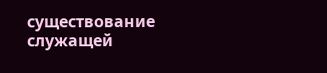существование служащей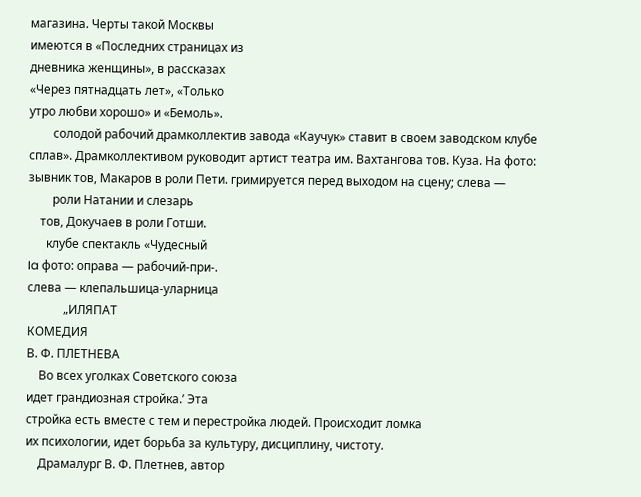магазина. Черты такой Москвы
имеются в «Последних страницах из
дневника женщины», в рассказах
«Через пятнадцать лет», «Только
утро любви хорошо» и «Бемоль».
        солодой рабочий драмколлектив завода «Каучук» ставит в своем заводском клубе
сплав». Драмколлективом руководит артист театра им. Вахтангова тов. Куза. На фото:
зывник тов, Макаров в роли Пети. гримируется перед выходом на сцену; слева —
        роли Натании и слезарь
    тов, Докучаев в роли Готши.
      клубе спектакль «Чудесный
Ia фото: оправа — рабочий-при-.
слева — клепальшица-уларница
            „ИЛЯПАТ
КОМЕДИЯ
В. Ф. ПЛЕТНЕВА
    Во всех уголках Советского союза
идет грандиозная стройка.’ Эта
стройка есть вместе с тем и перестройка людей. Происходит ломка
их психологии, идет борьба за культуру, дисциплину, чистоту.
    Драмалург В. Ф. Плетнев, автор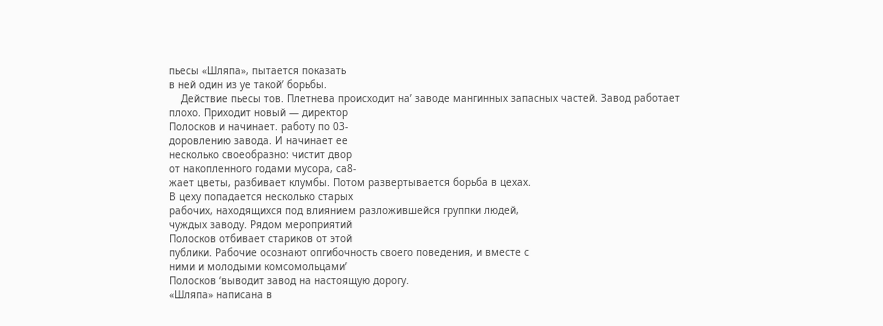пьесы «Шляпа», пытается показать
в ней один из уе такой’ борьбы.
    Действие пьесы тов. Плетнева происходит на’ заводе мангинных запасных частей. Завод работает плоxo. Приходит новый — директор
Полосков и начинает. работу по 03-
доровлению завода. И начинает ее
несколько своеобразно: чистит двор
от накопленного годами мусора, са8-
жает цветы, разбивает клумбы. Потом развертывается борьба в цехах.
В цеху попадается несколько старых
рабочих, находящихся под влиянием разложившейся группки людей,
чуждых заводу. Рядом мероприятий
Полосков отбивает стариков от этой
публики. Рабочие осознают опгибочность своего поведения, и вместе с
ними и молодыми комсомольцами’
Полосков ‘выводит завод на настоящую дорогу.
«Шляпа» написана в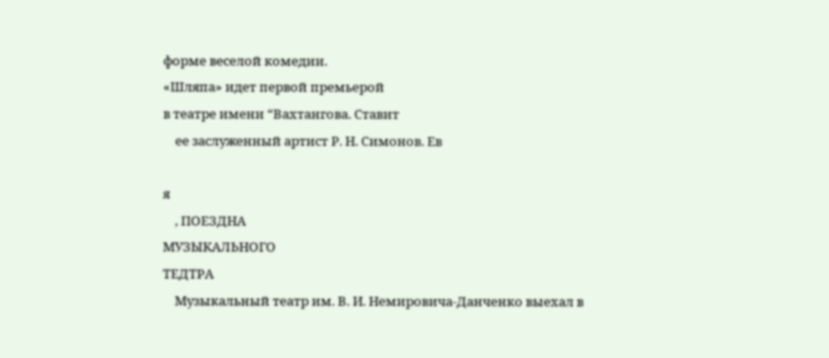форме веселой комедии.
«Шляпа» идет первой премьерой
в театре имени “Вахтангова. Ставит
    ее заслуженный артист Р. Н. Симонов. Ев

я
    ‚ ПОЕЗДНА
МУЗЫКАЛЬНОГО
ТЕДТРА
    Музыкальный театр им. В. И. Немировича-Данченко выехал в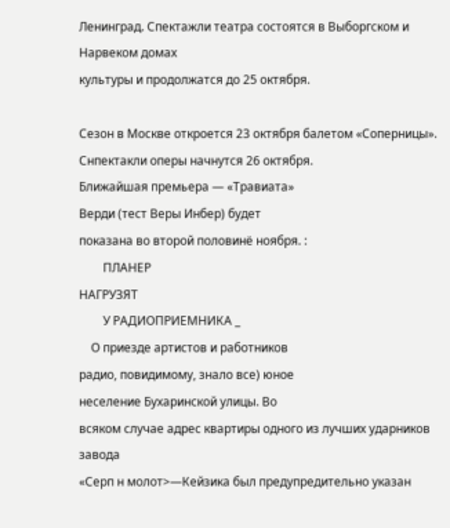Ленинград. Спектажли театра состоятся в Выборгском и Нарвеком домах
культуры и продолжатся до 25 октября.

Сезон в Москве откроется 23 октября балетом «Соперницы». Снпектакли оперы начнутся 26 октября.
Ближайшая премьера — «Травиата»
Верди (тест Веры Инбер) будет
показана во второй половинё ноября. :
        ПЛАНЕР
НАГРУЗЯТ
        У РАДИОПРИЕМНИКА _
    О приезде артистов и работников
радио, повидимому, знало все) юное
неселение Бухаринской улицы. Во
всяком случае адрес квартиры одного из лучших ударников завода
«Серп н молот>—Кейзика был предупредительно указан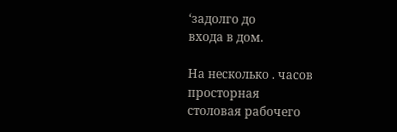‘задолго до
входа в дом.

На несколько . часов просторная
столовая рабочего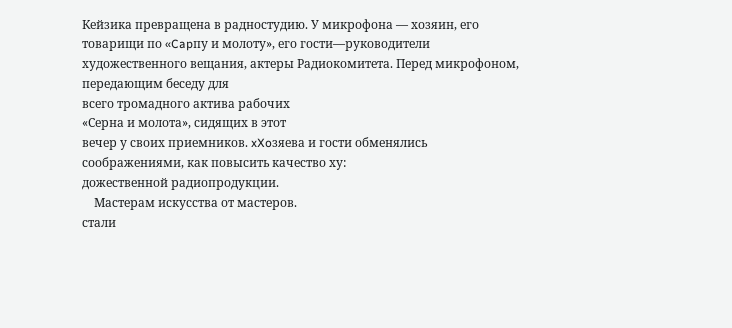Кейзика превращена в радностудию. У микрофона — хозяин, его товарищи по «Capпу и молоту», его гости—руководители художественного вещания, актеры Радиокомитета. Перед микрофоном, передающим беседу для
всего тромадного актива рабочих
«Серна и молота», сидящих в этот
вечер у своих приемников. xXoзяева и гости обменялись соображениями, как повысить качество ху:
дожественной радиопродукции.
    Мастерам искусства от мастеров.
стали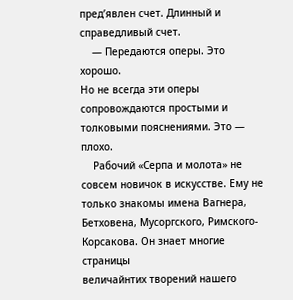пред’явлен счет. Длинный и
справедливый счет.
    — Передаются оперы. Это хорошо.
Но не всегда эти оперы сопровождаются простыми и толковыми пояснениями. Это — плохо.
    Рабочий «Серпа и молота» не совсем новичок в искусстве. Ему не
только знакомы имена Вагнера, Бетховена, Мусоргского, Римского-Корсакова. Он знает многие страницы
величайнтих творений нашего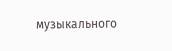музыкального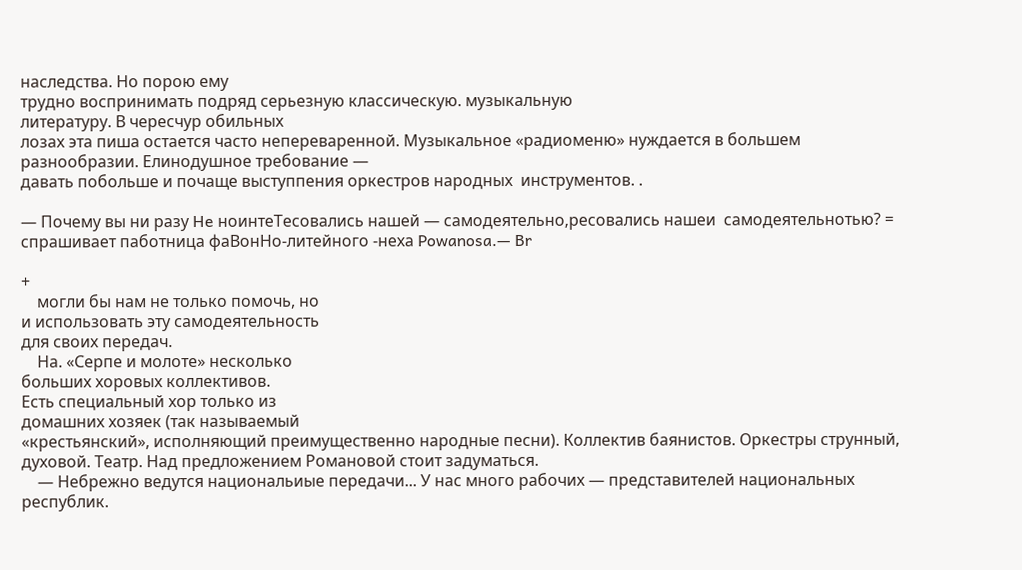наследства. Но порою ему
трудно воспринимать подряд серьезную классическую. музыкальную
литературу. В чересчур обильных
лозах эта пиша остается часто непереваренной. Музыкальное «радиоменю» нуждается в большем разнообразии. Елинодушное требование —
давать побольше и почаще выступпения оркестров народных  инструментов. .

— Почему вы ни разу He ноинтеТесовались нашей — самодеятельно‚ресовались нашеи  самодеятельнотью? = спрашивает паботница фаВонНо-литейного -неха Powanosa.— Br

+
    могли бы нам не только помочь, но
и использовать эту самодеятельность
для своих передач.
    На. «Серпе и молоте» несколько
больших хоровых коллективов.
Есть специальный хор только из
домашних хозяек (так называемый
«крестьянский», исполняющий преимущественно народные песни). Коллектив баянистов. Оркестры струнный, духовой. Театр. Над предложением Романовой стоит задуматься.
    — Небрежно ведутся национальиые передачи... У нас много рабочих — представителей национальных республик.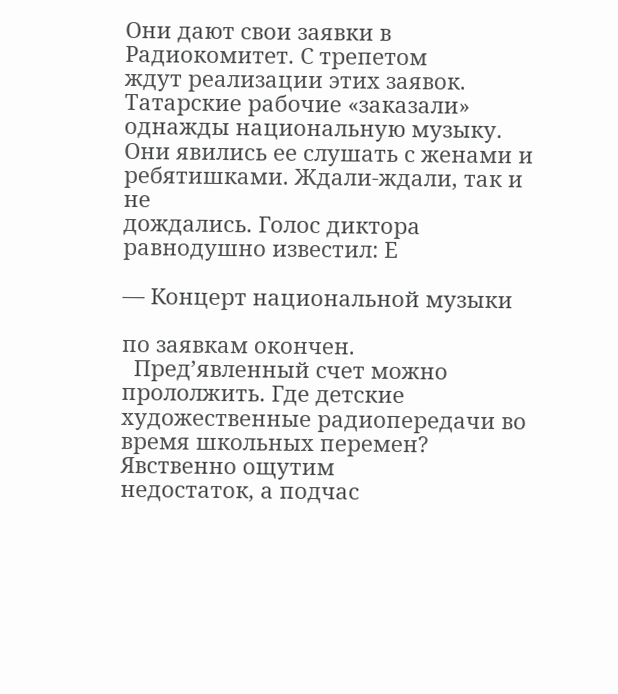Они дают свои заявки в Радиокомитет. С трепетом
ждут реализации этих заявок. Татарские рабочие «заказали» однажды национальную музыку. Они явились ее слушать с женами и ребятишками. Ждали-ждали, так и не
дождались. Голос диктора равнодушно известил: Е

— Концерт национальной музыки

по заявкам окончен.
  Пред’явленный счет можно прололжить. Где детские художественные радиопередачи во время школьных перемен? Явственно ощутим
недостаток, а подчас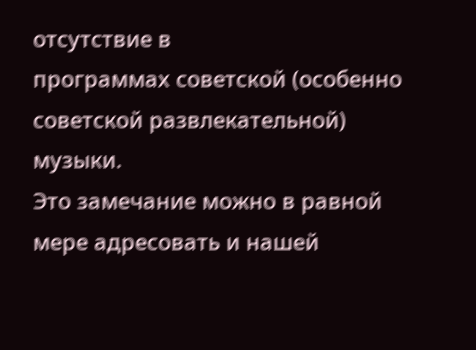отсутствие в
программах советской (особенно советской развлекательной) музыки.
Это замечание можно в равной мере адресовать и нашей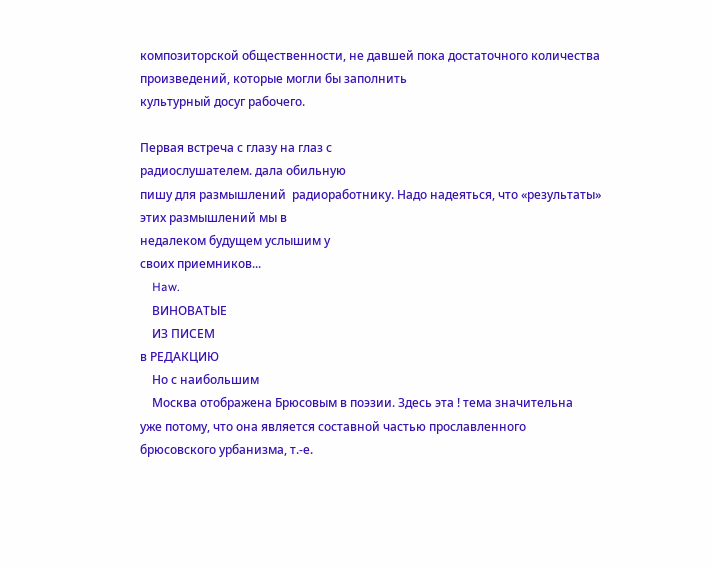композиторской общественности, не давшей пока достаточного количества произведений, которые могли бы заполнить
культурный досуг рабочего.

Первая встреча с глазу на глаз с
радиослушателем. дала обильную
пишу для размышлений  радиоработнику. Надо надеяться, что «результаты» этих размышлений мы в
недалеком будущем услышим у
своих приемников...
    Haw.
    ВИНОВАТЫЕ
    ИЗ ПИСЕМ
в РЕДАКЦИЮ
    Но с наибольшим
    Москва отображена Брюсовым в поэзии. Здесь эта ! тема значительна
уже потому, что она является составной частью прославленного брюсовского урбанизма, т.-е.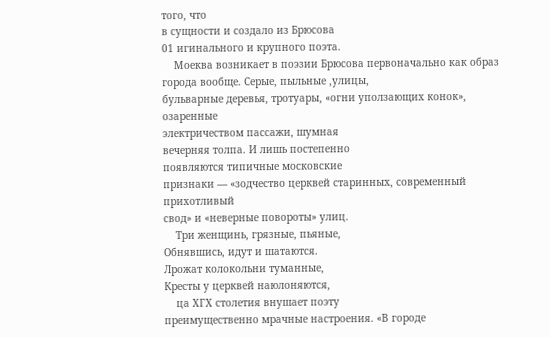того, что
в сущности и создало из Брюсова
01 игинального и крупного поэта.
    Моеква возникает в поэзии Брюсова первоначально как образ города вообще. Серые, пыльные ‚улицы,
бульварные деревья, тротуары, «огни уползающих конок», озаренные
электричеством пассажи, шумная
вечерняя толпа. И лишь постепенно
появляются типичные московские
признаки — «зодчество церквей старинных, современный прихотливый
свод» и «неверные повороты» улиц.
    Три женщинь, грязные, пьяные,
Обнявшись, идут и шатаются.
Лрожат колокольни туманные,
Кресты у церквей наюлоняются,
    ца ХГХ столетия внушает поэту
преимущественно мрачные настроения. «В городе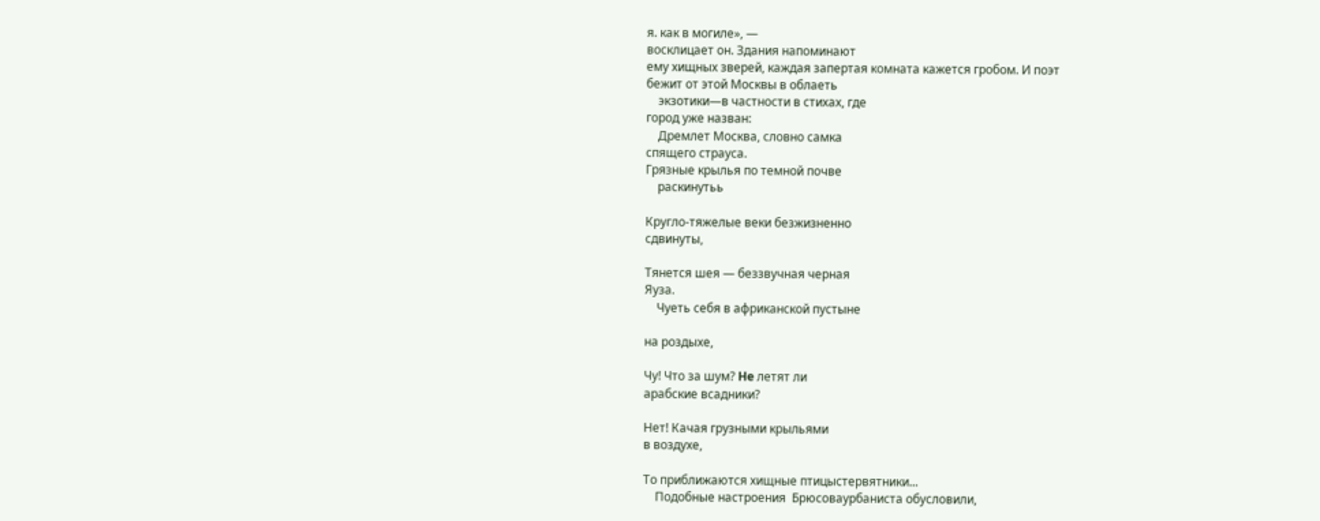я. как в могиле», —
восклицает он. Здания напоминают
ему хищных зверей, каждая запертая комната кажется гробом. И поэт
бежит от этой Москвы в облаеть
    экзотики—в частности в стихах, где
город уже назван:
    Дремлет Москва, словно самка
спящего страуса.
Грязные крылья по темной почве
    раскинутьь

Кругло-тяжелые веки безжизненно
сдвинуты,

Тянется шея — беззвучная черная
Яуза.
    Чуеть себя в африканской пустыне

на роздыхе,

Чу! Что за шум? He летят ли
арабские всадники?

Нет! Качая грузными крыльями
в воздухе,

То приближаются хищные птицыстервятники...
    Подобные настроения  Брюсоваурбаниста обусловили,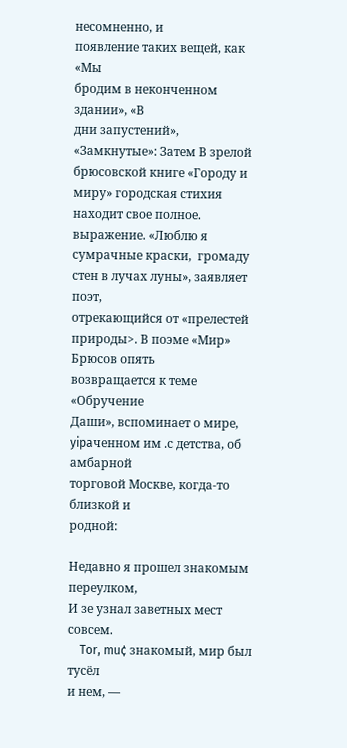несомненно, и
появление таких вещей, как «Мы
бродим в неконченном здании», «В
дни запустений», «Замкнутые»: Затем В зрелой брюсовской книге «Городу и миру» городская стихия находит свое полное. выражение. «Люблю я сумрачные краски,  громаду
стен в лучах луны», заявляет поэт,
отрекающийся от «прелестей природы>. В поэме «Мир» Брюсов опять
возвращается к теме «Обручение
Даши», вспоминает о мире, yipaченном им .с детства, об амбарной
торговой Москве, когда-то близкой и
родной:

Недавно я прошел знакомым переулком,
И зе узнал заветных мест совсем.
    Tor, mu¢ знакомый, мир был тусёл
и нем, —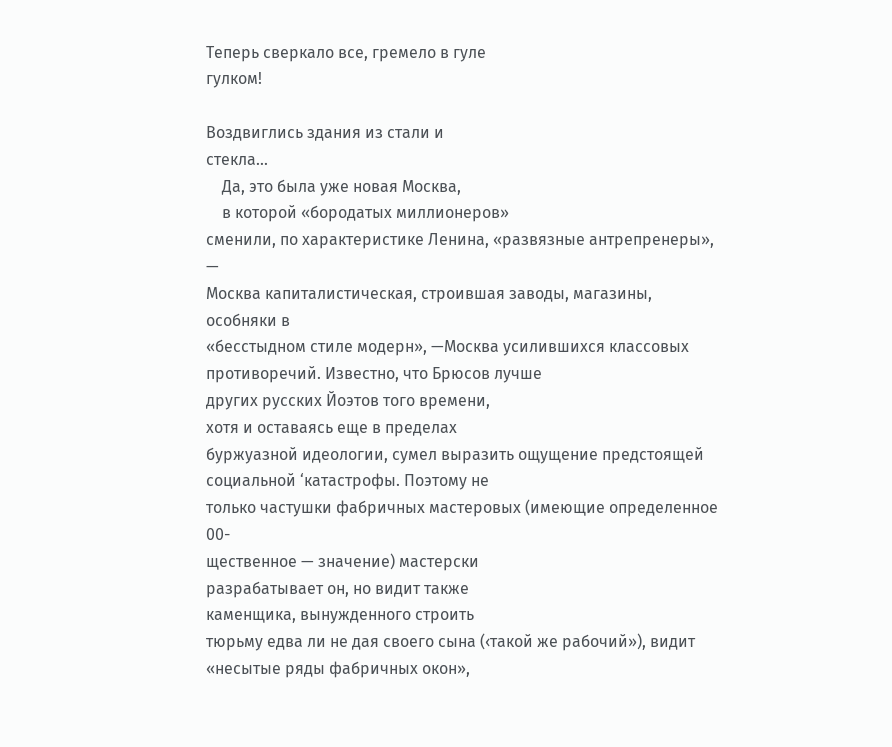Теперь сверкало все, гремело в гуле
гулком!

Воздвиглись здания из стали и
стекла...
    Да, это была уже новая Москва,
    в которой «бородатых миллионеров»
сменили, по характеристике Ленина, «развязные антрепренеры», —
Москва капиталистическая, строившая заводы, магазины, особняки в
«бесстыдном стиле модерн», —Москва усилившихся классовых противоречий. Известно, что Брюсов лучше
других русских Йоэтов того времени,
хотя и оставаясь еще в пределах
буржуазной идеологии, сумел выразить ощущение предстоящей социальной ‘катастрофы. Поэтому не
только частушки фабричных мастеровых (имеющие определенное 00-
щественное — значение) мастерски
разрабатывает он, но видит также
каменщика, вынужденного строить
тюрьму едва ли не дая своего сына (‹такой же рабочий»), видит «несытые ряды фабричных окон»,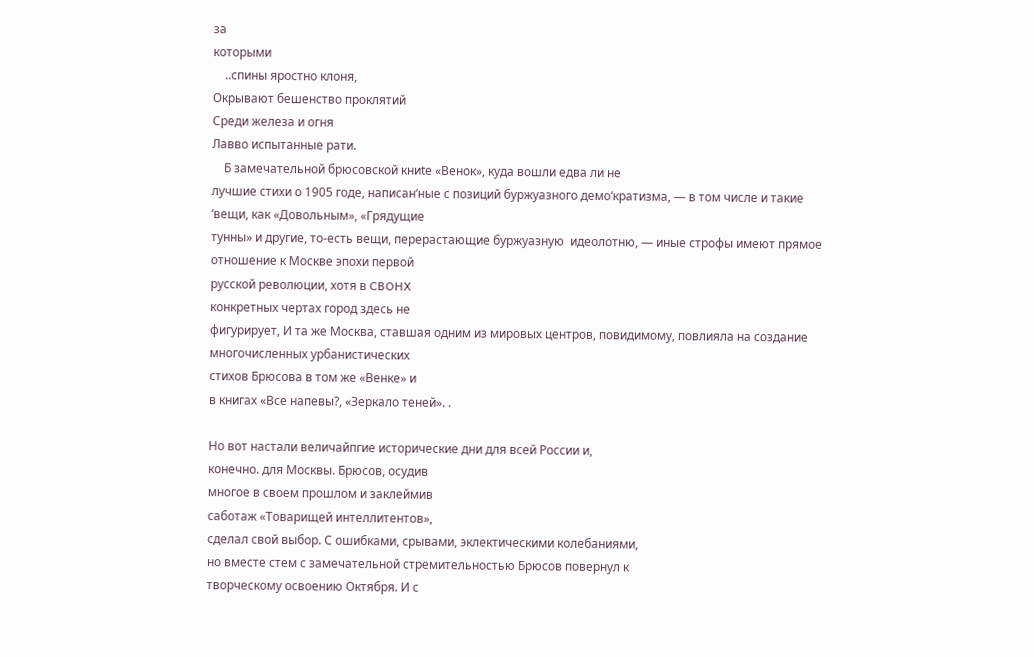за
которыми
    ..спины яростно клоня,
Окрывают бешенство проклятий
Среди железа и огня
Лавво испытанные рати.
    Б замечательной брюсовской книte «Венок», куда вошли едва ли не
лучшие стихи о 1905 годе, написан‘ные с позиций буржуазного демо‘кратизма, — в том числе и такие
‘вещи, как «Довольным», «Грядущие
тунны» и другие, то-есть вещи, перерастающие буржуазную  идеолотню, — иные строфы имеют прямое
отношение к Москве эпохи первой
русской революции, хотя в CBOHX
конкретных чертах город здесь не
фигурирует, И та же Москва, ставшая одним из мировых центров, повидимому, повлияла на создание
многочисленных урбанистических
стихов Брюсова в том же «Венке» и
в книгах «Все напевы?, «Зеркало теней». .

Но вот настали величайпгие исторические дни для всей России и,
конечно. для Москвы. Брюсов, осудив
многое в своем прошлом и заклеймив
саботаж «Товарищей интеллитентов»,
сделал свой выбор. С ошибками, срывами, эклектическими колебаниями,
но вместе стем с замечательной стремительностью Брюсов повернул к
творческому освоению Октября. И с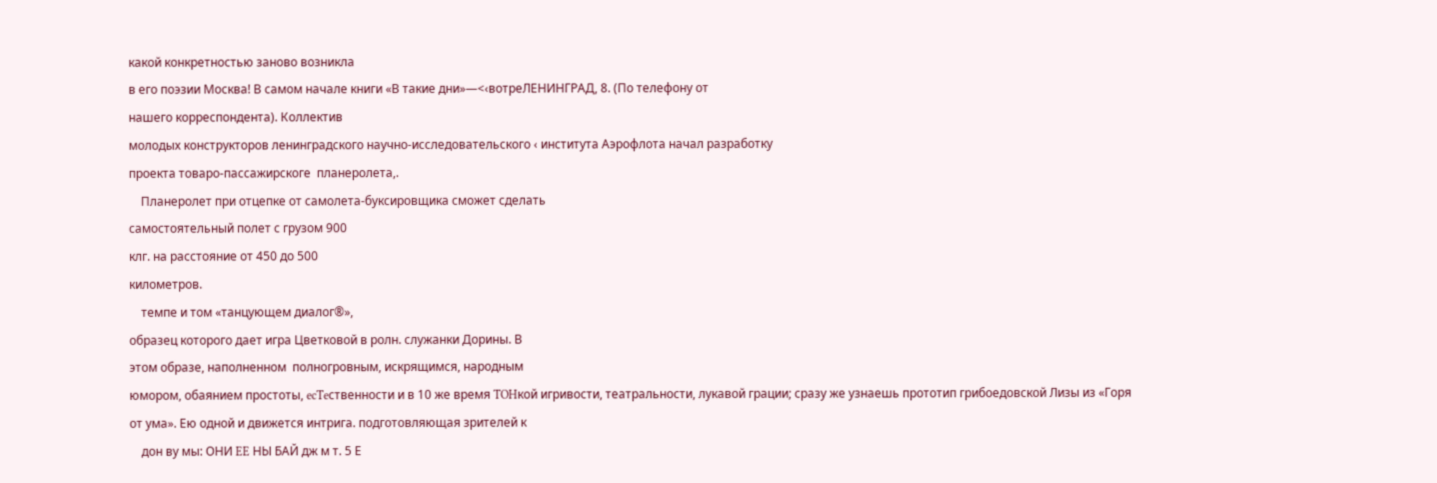какой конкретностью заново возникла
в его поэзии Москва! В самом начале книги «В такие дни»—<‹вотреЛЕНИНГРАД, 8. (По телефону от
нашего корреспондента). Коллектив
молодых конструкторов ленинградского научно-исследовательского ‹ института Аэрофлота начал разработку
проекта товаро-пассажирскоге  планеролета,.
    Планеролет при отцепке от самолета-буксировщика сможет сделать
самостоятельный полет с грузом 900
клг. на расстояние от 450 до 500
километров.
    темпе и том «танцующем диалог®»,
образец которого дает игра Цветковой в ролн. служанки Дорины. В
этом образе, наполненном  полногровным, искрящимся, народным
юмором, обаянием простоты, ecTeственности и в 10 же время TOHкой игривости, театральности, лукавой грации; сразу же узнаешь прототип грибоедовской Лизы из «Горя
от ума». Ею одной и движется интрига. подготовляющая зрителей к
    дон ву мы: ОНИ EE НЫ БАЙ дж м т. 5 Е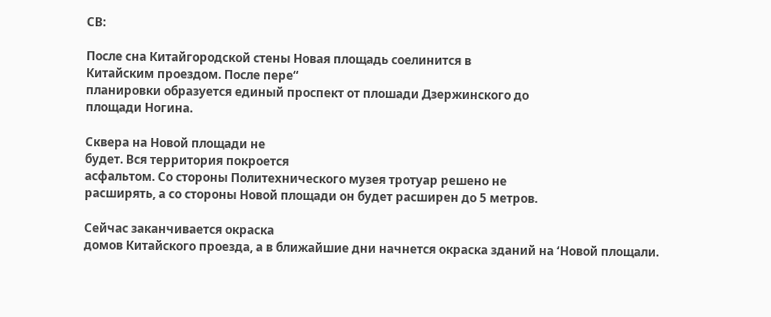СВ:

После сна Китайгородской стены Новая площадь соелинится в
Китайским проездом. После пере“
планировки образуется единый проспект от плошади Дзержинского до
площади Ногина.

Сквера на Новой площади не
будет. Вся территория покроется
асфальтом. Со стороны Политехнического музея тротуар решено не
расширять, а со стороны Новой площади он будет расширен до 5 метров.

Сейчас заканчивается окраска
домов Китайского проезда, а в ближайшие дни начнется окраска зданий на ‘Новой площали.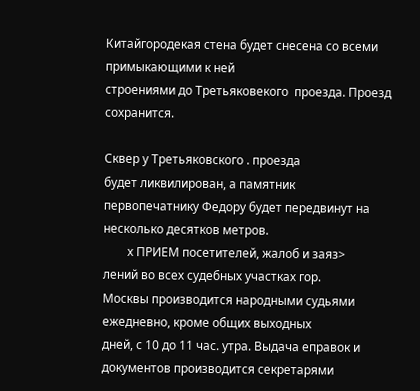Китайгородекая стена будет снесена со всеми примыкающими к ней
строениями до Третьяковекого  проезда. Проезд сохранится.

Сквер у Третьяковского . проезда
будет ликвилирован, а памятник
первопечатнику Федору будет передвинут на несколько десятков метров.
        х ПРИЕМ посетителей, жалоб и заяз>
лений во всех судебных участках гор.
Москвы производится народными судьями ежедневно, кроме общих выходных
дней, с 10 до 11 час. утра. Выдача еправок и документов производится секретарями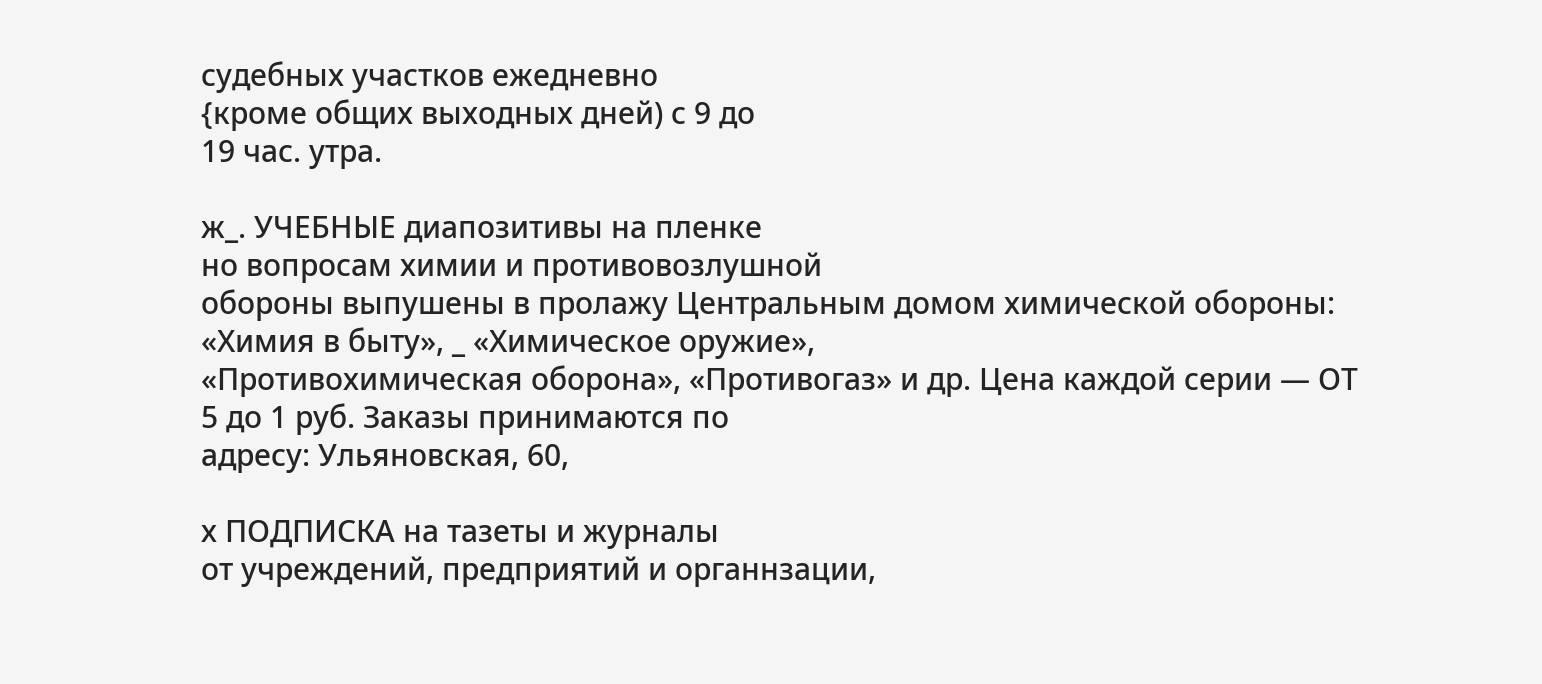судебных участков ежедневно
{кроме общих выходных дней) с 9 до
19 час. утра.

ж_. УЧЕБНЫЕ диапозитивы на пленке
но вопросам химии и противовозлушной
обороны выпушены в пролажу Центральным домом химической обороны:
«Химия в быту», _ «Химическое оружие»,
«Противохимическая оборона», «Противогаз» и др. Цена каждой серии — ОТ
5 до 1 руб. Заказы принимаются по
адресу: Ульяновская, 60,

х ПОДПИСКА на тазеты и журналы
от учреждений, предприятий и органнзации,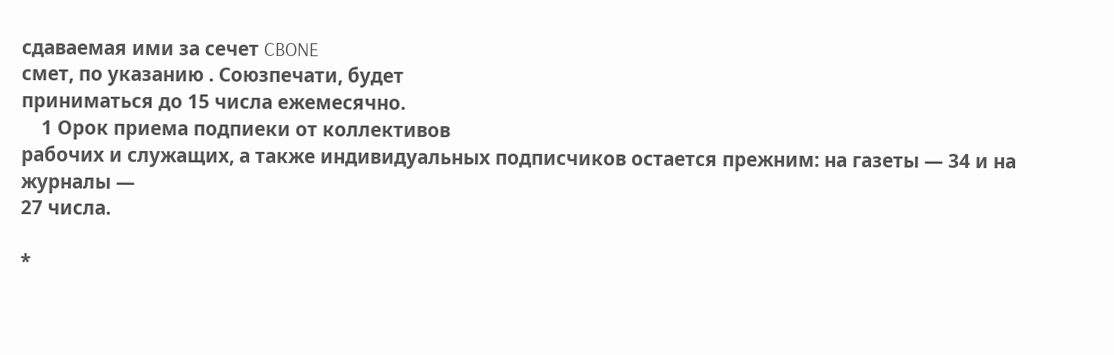сдаваемая ими за сечет CBONE
смет, по указанию . Союзпечати, будет
приниматься до 15 числа ежемесячно.
    1 Орок приема подпиеки от коллективов
рабочих и служащих, а также индивидуальных подписчиков остается прежним: на газеты — 34 и на журналы —
27 числа.

*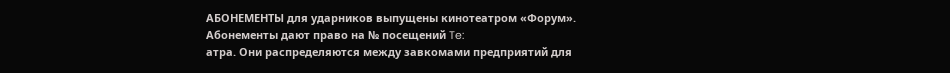АБОНЕМЕНТЫ для ударников выпущены кинотеатром «Форум». Абонементы дают право на № посещений Te:
атра. Они распределяются между завкомами предприятий для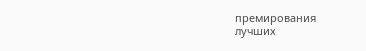премирования
лучших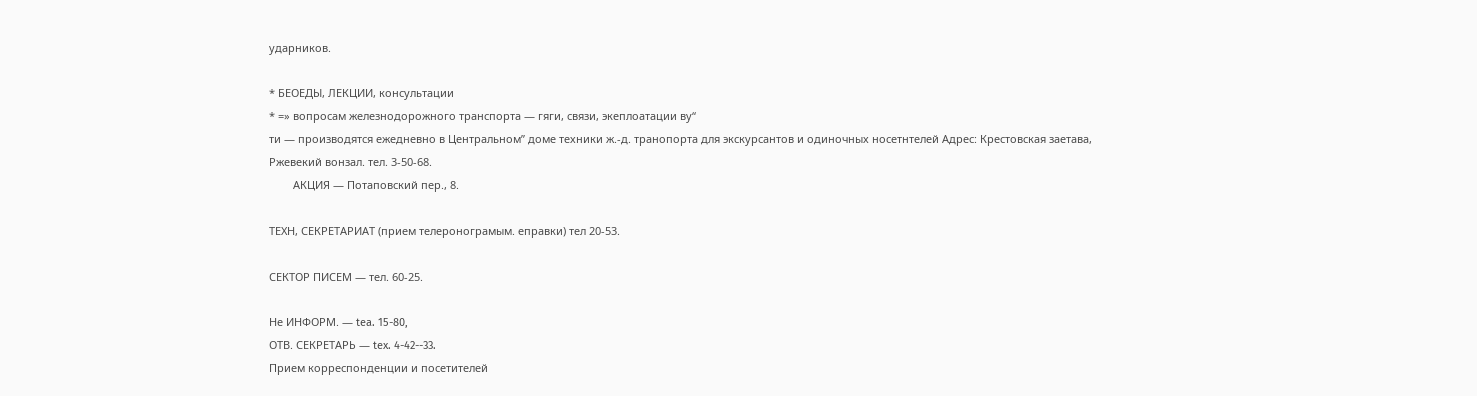ударников.

* БЕОЕДЫ, ЛЕКЦИИ, консультации
* =» вопросам железнодорожного транспорта — гяги, связи, экеплоатации ву“
ти — производятся ежедневно в Центральном” доме техники ж.-д. транопорта для экскурсантов и одиночных носетнтелей Адрес: Крестовская заетава,
Ржевекий вонзал. тел. 3-50-68.
        АКЦИЯ — Потаповский пер., 8.

ТЕХН, СЕКРЕТАРИАТ (прием телеронограмым. еправки) тел 20-53.

СЕКТОР ПИСЕМ — тел. 60-25.

Не ИНФОРМ. — tea. 15-80,
ОТВ. СЕКРЕТАРЬ — tex. 4-42--33.
Прием корреспонденции и посетителей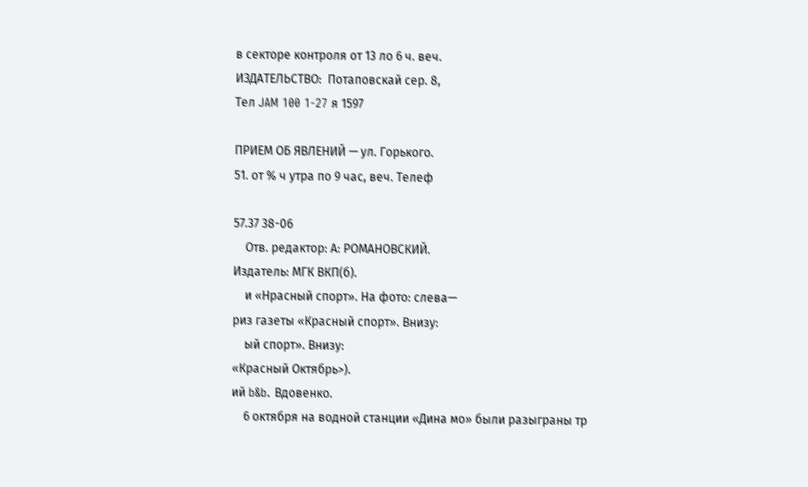в секторе контроля от 13 ло 6 ч. веч.
ИЗДАТЕЛЬСТВО:  Потаповскай сер. 8,
Тел JAM 100 1-27 я 1597

ПРИЕМ ОБ ЯВЛЕНИЙ — ул. Горького.
51. от % ч утра по 9 час, веч. Телеф

57.37 38-06
    Отв. редактор: А: РОМАНОВСКИЙ.
Издатель: МГК ВКП(б).
    и «Нрасный спорт». На фото: слева—
риз газеты «Красный спорт». Внизу:
    ый спорт». Внизу:
«Красный Октябрь>).
ий b&b. Вдовенко.
    6 октября на водной станции «Дина мо» были разыграны тр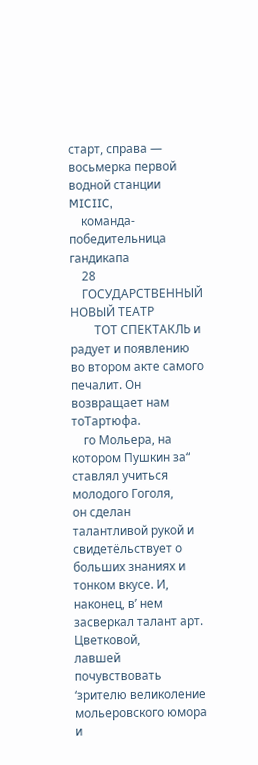старт, справа — восьмерка первой водной станции MICIIC,
    команда-победительница гандикапа
    28
    ГОСУДАРСТВЕННЫЙ
НОВЫЙ ТЕАТР
        ТОТ СПЕКТАКЛЬ и радует и появлению во втором акте самого
печалит. Он возвращает нам тоТартюфа.
    го Мольера, на котором Пушкин за“
ставлял учиться молодого Гоголя,
он сделан талантливой рукой и свидетёльствует о больших знаниях и
тонком вкусе. И, наконец, в’ нем
засверкал талант арт. Цветковой,
лавшей почувствовать ‘зрителю великоление мольеровского юмора и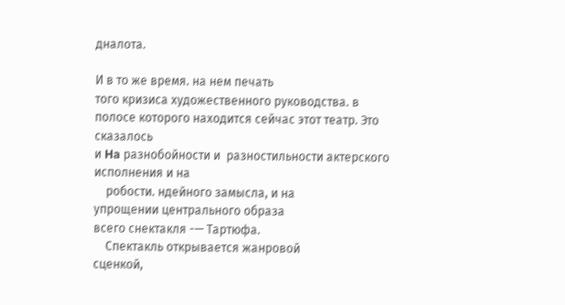дналота.

И в то же время. на нем печать
того кризиса художественного руководства. в полосе которого находится сейчас этот театр. Это сказалось
и Ha разнобойности и  разностильности актерского исполнения и на
    робости. ндейного замысла, и на
упрощении центрального образа
всего снектакля -— Тартюфа.
    Спектакль открывается жанровой
сценкой,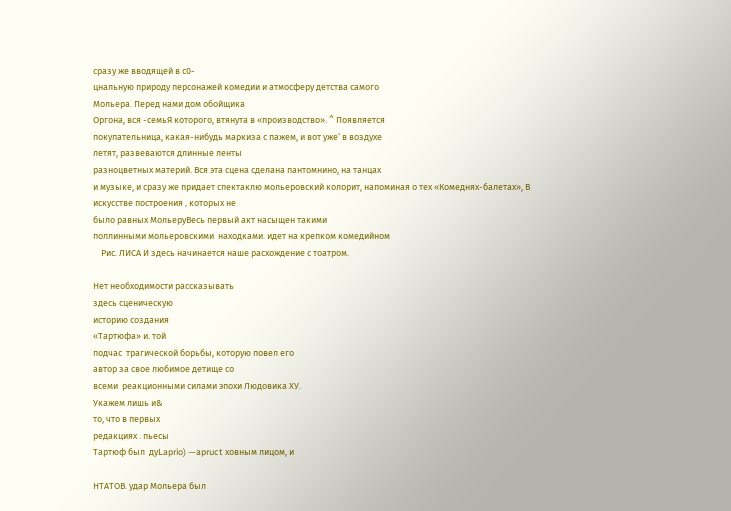сразу же вводящей в с0-
цнальную природу персонажей комедии и атмосферу детства самого
Мольера. Перед нами дом обойщика
Оргона, вся -семьЯ которого, втянута в «производство». ^ Появляется
покупательница, какая-нибудь маркиза с пажем, и вот уже‘ в воздухе
летят, развеваются длинные ленты
разноцветных материй. Вся эта сцена сделана пантомнино, на танцах
и музыке, и сразу же придает спектаклю мольеровский колорит, напоминая о тех «Комеднях-балетах», В
искусстве построения ‚ которых не
было равных МольеруВесь первый акт насыщен такими
поллинными мольеровскими  находками. идет на крепком комедийном
    Рис. ЛИСА И здесь начинается наше расхождение с тоатром.

Нет необходимости рассказывать
здесь сценическую
историю создания
«Тартюфа» и. той
подчас  трагической борьбы, которую повел его
автор за свое любимое детище со
всеми  реакционными силами эпохи Людовика ХУ.
Укажем лишь и&
то, что в первых
редакциях . пьесы
Тартюф был  дуLaprio) —apruct ховным лицом, и

НТАТОВ. удар Мольера был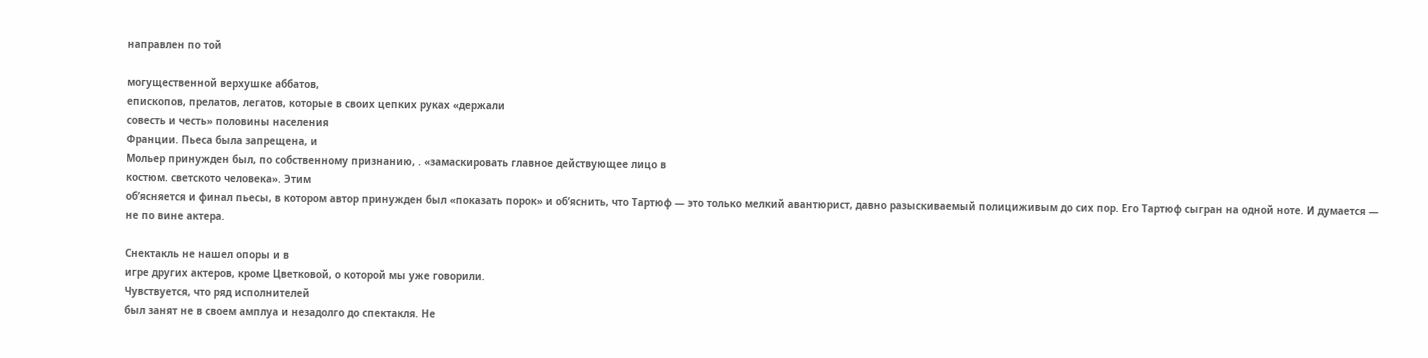направлен по той

могущественной верхушке аббатов,
епископов, прелатов, легатов, которые в своих цепких руках «держали
совесть и честь» половины населения
Франции. Пьеса была запрещена, и
Мольер принужден был, по собственному признанию, . «замаскировать главное действующее лицо в
костюм. светското человека». Этим
об’ясняется и финал пьесы, в котором автор принужден был «показать порок» и об’яснить, что Тартюф — это только мелкий авантюрист, давно разыскиваемый полициживым до сих пор. Его Тартюф сыгран на одной ноте. И думается —
не по вине актера.

Снектакль не нашел опоры и в
игре других актеров, кроме Цветковой, о которой мы уже говорили.
Чувствуется, что ряд исполнителей
был занят не в своем амплуа и незадолго до спектакля. Не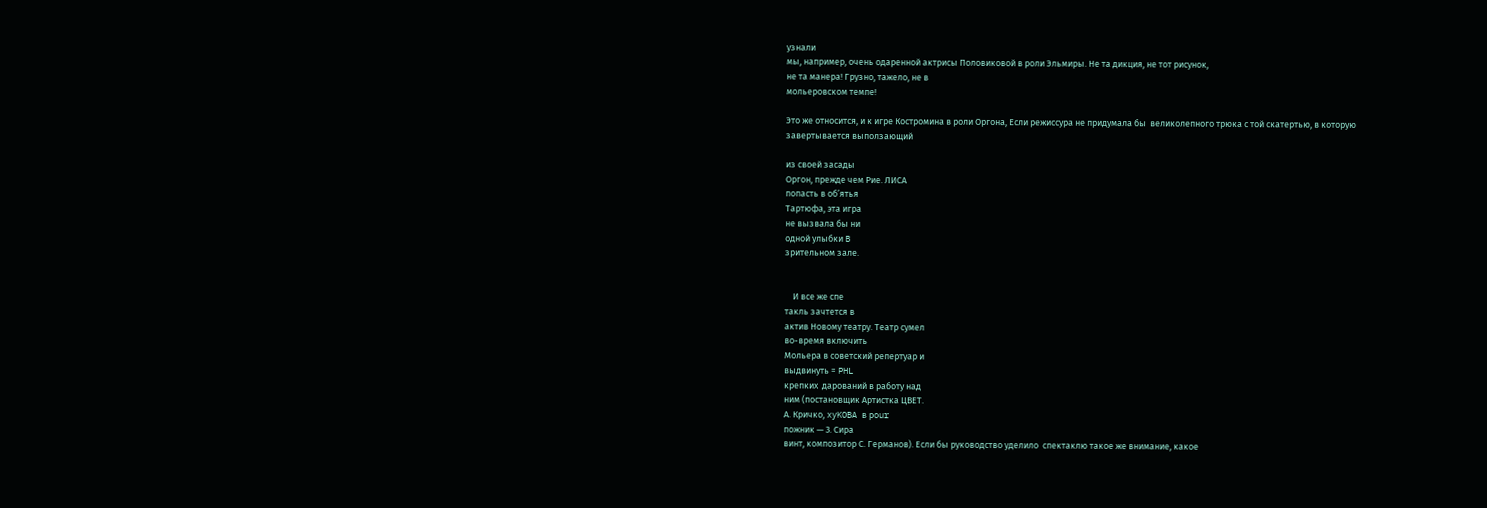узнали
мы, например, очень одаренной актрисы Половиковой в роли Эльмиры. Не та дикция, не тот рисунок,
не та манера! Грузно, тажело, не в
мольеровском темпе!

Это же относится, и к игре Костромина в роли Оргона, Если режиссура не придумала бы  великолепного трюка с той скатертью, в которую завертывается выползающий

из своей засады
Оргон, прежде чем Рие. ЛИСА
попасть в об’ятья
Тартюфа, эта игра
не вызвала бы ни
одной улыбки B
зрительном зале.


    И все же спе
такль зачтется в
актив Новому театру. Театр сумел
во-время включить
Мольера в советский репертуар и
выдвинуть = PHL
крепких  дарований в работу над
ним (постановщик Артистка ЦВЕТ.
А. Кричко, xyKOBA в pour
пожник — 3. Сира
винт, композитор С. Германов). Если бы руководство уделило  спектаклю такое же внимание, какое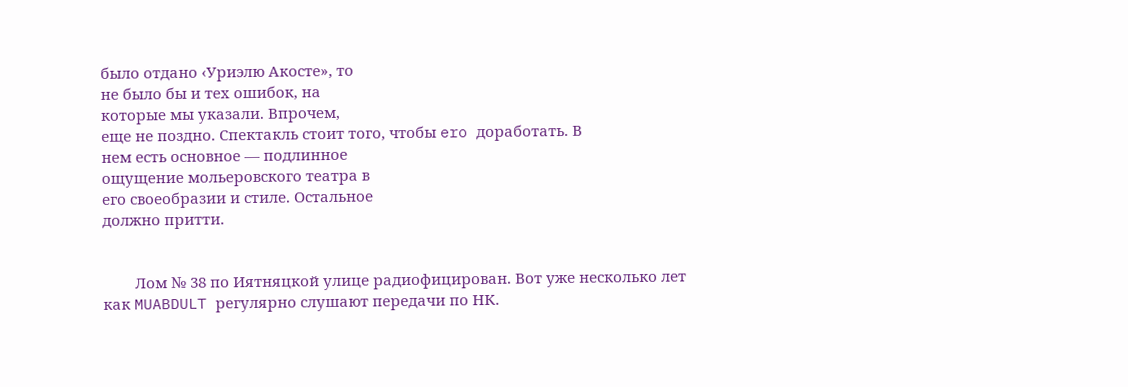было отдано ‹Уриэлю Акосте», то
не было бы и тех ошибок, на
которые мы указали. Впрочем,
еще не поздно. Спектакль стоит того, чтобы ero доработать. В
нем есть основное — подлинное
ощущение мольеровского театра в
его своеобразии и стиле. Остальное
должно притти.


        Лом № 38 по Иятняцкой улице радиофицирован. Вот уже несколько лет
как MUABDULT регулярно слушают передачи по НК.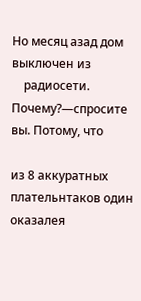Но месяц азад дом выключен из
    радиосети.
Почему?—спросите вы. Потому, что

из 8 аккуратных плательнтаков один
оказалея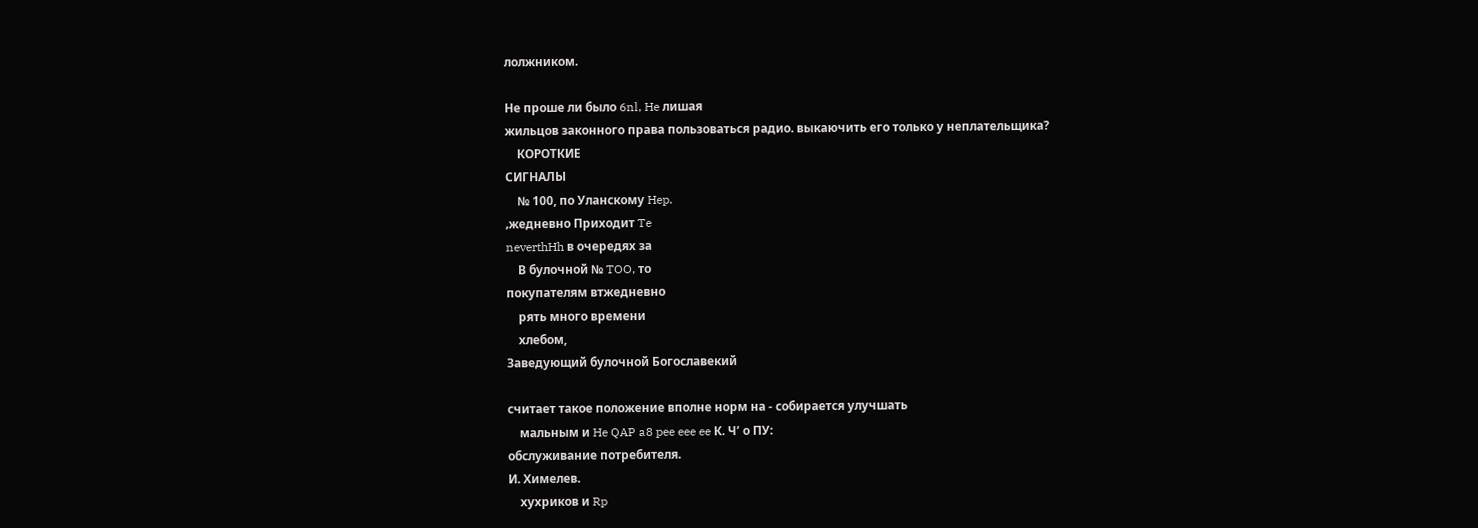лолжником.

Не проше ли было 6nl, He лишая
жильцов законного права пользоваться радио. выкаючить его только у неплательщика?
    КОРОТКИЕ
СИГНАЛЫ
    № 100, по Уланскому Hep.
‚жедневно Приходит Te
neverthHh в очередях за
    В булочной № TOO, то
покупателям втжедневно
    рять много времени
    хлебом,
Заведующий булочной Богославекий

считает такое положение вполне норм на - собирается улучшать
    мальным и He QAP a8 pee eee ee К. Ч’ о ПУ:
обслуживание потребителя.
И. Химелев.
    хухриков и Rp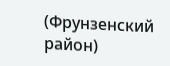(Фрунзенский район)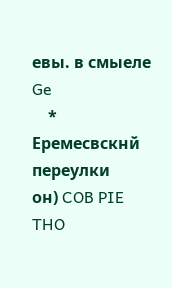евы. в смыеле Ge
    *
Еремесвскнй переулки
он) COB PIE THO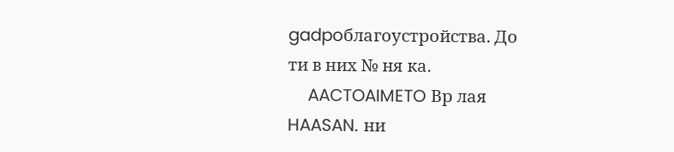gadpoблагоустройства. До
ти в них № ня ка.
    AACTOAIMETO Вр лая
HAASAN. ни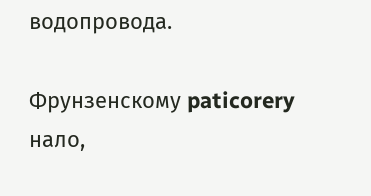водопровода.

Фрунзенскому paticorery нало,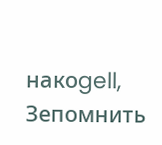накоgell, Зепомнить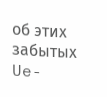об этих забытых Ue-